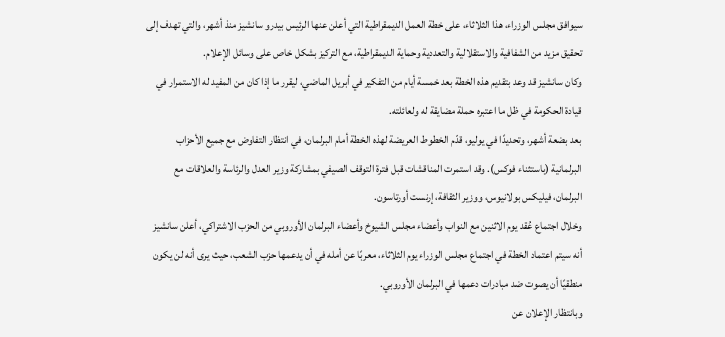سيوافق مجلس الوزراء، هذا الثلاثاء، على خطة العمل الديمقراطية التي أعلن عنها الرئيس بيدرو سانشيز منذ أشهر، والتي تهدف إلى تحقيق مزيد من الشفافية والاستقلالية والتعددية وحماية الديمقراطية، مع التركيز بشكل خاص على وسائل الإعلام.
وكان سانشيز قد وعد بتقديم هذه الخطة بعد خمسة أيام من التفكير في أبريل الماضي، ليقرر ما إذا كان من المفيد له الاستمرار في قيادة الحكومة في ظل ما اعتبره حملة مضايقة له ولعائلته.
بعد بضعة أشهر، وتحديدًا في يوليو، قدّم الخطوط العريضة لهذه الخطة أمام البرلمان، في انتظار التفاوض مع جميع الأحزاب البرلمانية (باستثناء فوكس). وقد استمرت المناقشات قبل فترة التوقف الصيفي بمشاركة وزير العدل والرئاسة والعلاقات مع البرلمان، فيليكس بولانيوس، ووزير الثقافة، إرنست أورتاسون.
وخلال اجتماع عُقد يوم الاثنين مع النواب وأعضاء مجلس الشيوخ وأعضاء البرلمان الأوروبي من الحزب الاشتراكي، أعلن سانشيز أنه سيتم اعتماد الخطة في اجتماع مجلس الوزراء يوم الثلاثاء، معربًا عن أمله في أن يدعمها حزب الشعب، حيث يرى أنه لن يكون منطقيًا أن يصوت ضد مبادرات دعمها في البرلمان الأوروبي.
وبانتظار الإعلان عن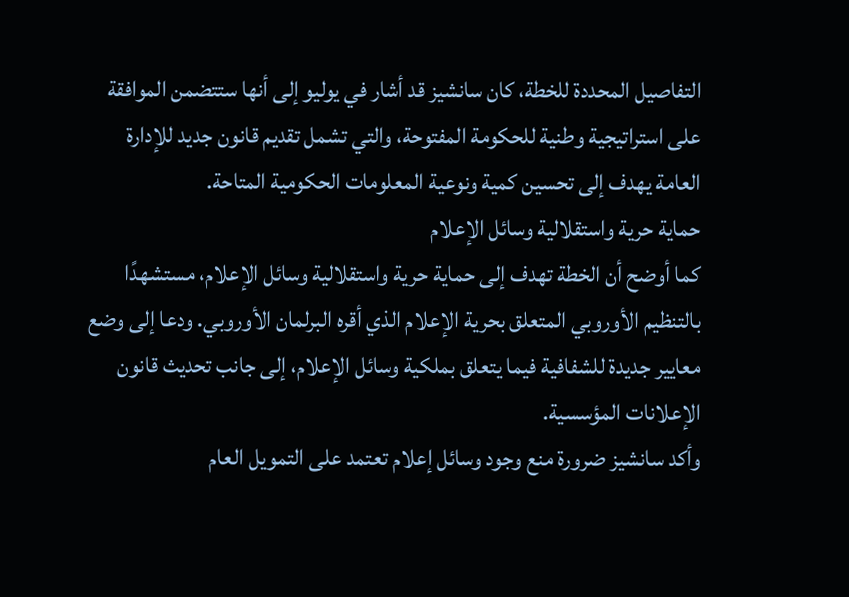التفاصيل المحددة للخطة، كان سانشيز قد أشار في يوليو إلى أنها ستتضمن الموافقة على استراتيجية وطنية للحكومة المفتوحة، والتي تشمل تقديم قانون جديد للإدارة العامة يهدف إلى تحسين كمية ونوعية المعلومات الحكومية المتاحة.
حماية حرية واستقلالية وسائل الإعلام
كما أوضح أن الخطة تهدف إلى حماية حرية واستقلالية وسائل الإعلام، مستشهدًا بالتنظيم الأوروبي المتعلق بحرية الإعلام الذي أقره البرلمان الأوروبي. ودعا إلى وضع معايير جديدة للشفافية فيما يتعلق بملكية وسائل الإعلام، إلى جانب تحديث قانون الإعلانات المؤسسية.
وأكد سانشيز ضرورة منع وجود وسائل إعلام تعتمد على التمويل العام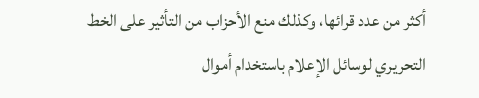أكثر من عدد قرائها، وكذلك منع الأحزاب من التأثير على الخط التحريري لوسائل الإعلام باستخدام أموال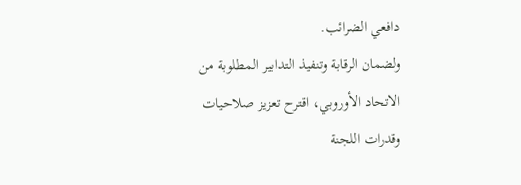دافعي الضرائب.
ولضمان الرقابة وتنفيذ التدابير المطلوبة من الاتحاد الأوروبي، اقترح تعزيز صلاحيات وقدرات اللجنة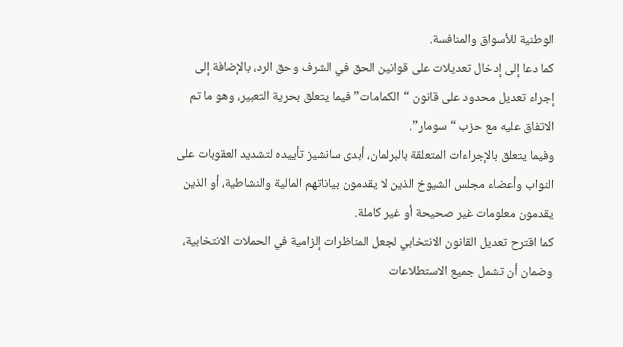الوطنية للأسواق والمنافسة.
كما دعا إلى إدخال تعديلات على قوانين الحق في الشرف وحق الرد، بالإضافة إلى إجراء تعديل محدود على قانون “الكمامات” فيما يتعلق بحرية التعبير، وهو ما تم الاتفاق عليه مع حزب “سومار”.
وفيما يتعلق بالإجراءات المتعلقة بالبرلمان، أبدى سانشيز تأييده لتشديد العقوبات على النواب وأعضاء مجلس الشيوخ الذين لا يقدمون بياناتهم المالية والنشاطية، أو الذين يقدمون معلومات غير صحيحة أو غير كاملة.
كما اقترح تعديل القانون الانتخابي لجعل المناظرات إلزامية في الحملات الانتخابية، وضمان أن تشمل جميع الاستطلاعات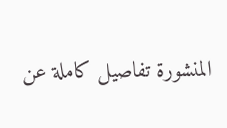المنشورة تفاصيل كاملة عن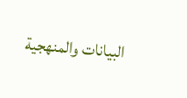البيانات والمنهجية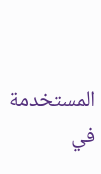المستخدمة في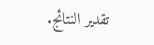تقدير النتائج.